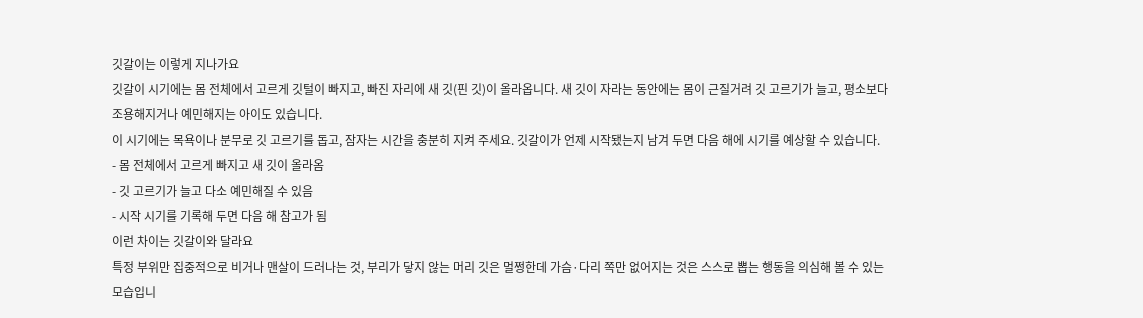깃갈이는 이렇게 지나가요
깃갈이 시기에는 몸 전체에서 고르게 깃털이 빠지고, 빠진 자리에 새 깃(핀 깃)이 올라옵니다. 새 깃이 자라는 동안에는 몸이 근질거려 깃 고르기가 늘고, 평소보다 조용해지거나 예민해지는 아이도 있습니다.
이 시기에는 목욕이나 분무로 깃 고르기를 돕고, 잠자는 시간을 충분히 지켜 주세요. 깃갈이가 언제 시작됐는지 남겨 두면 다음 해에 시기를 예상할 수 있습니다.
- 몸 전체에서 고르게 빠지고 새 깃이 올라옴
- 깃 고르기가 늘고 다소 예민해질 수 있음
- 시작 시기를 기록해 두면 다음 해 참고가 됨
이런 차이는 깃갈이와 달라요
특정 부위만 집중적으로 비거나 맨살이 드러나는 것, 부리가 닿지 않는 머리 깃은 멀쩡한데 가슴·다리 쪽만 없어지는 것은 스스로 뽑는 행동을 의심해 볼 수 있는 모습입니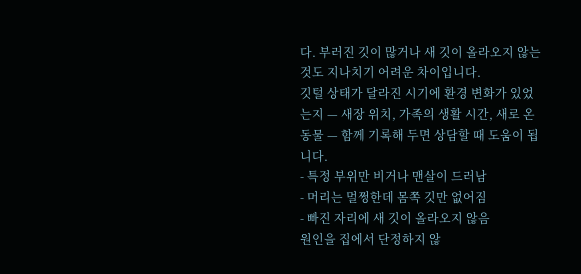다. 부러진 깃이 많거나 새 깃이 올라오지 않는 것도 지나치기 어려운 차이입니다.
깃털 상태가 달라진 시기에 환경 변화가 있었는지 — 새장 위치, 가족의 생활 시간, 새로 온 동물 — 함께 기록해 두면 상담할 때 도움이 됩니다.
- 특정 부위만 비거나 맨살이 드러남
- 머리는 멀쩡한데 몸쪽 깃만 없어짐
- 빠진 자리에 새 깃이 올라오지 않음
원인을 집에서 단정하지 않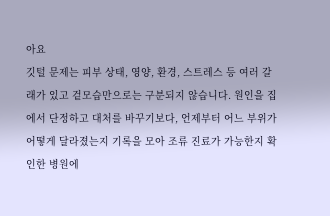아요
깃털 문제는 피부 상태, 영양, 환경, 스트레스 등 여러 갈래가 있고 겉모습만으로는 구분되지 않습니다. 원인을 집에서 단정하고 대처를 바꾸기보다, 언제부터 어느 부위가 어떻게 달라졌는지 기록을 모아 조류 진료가 가능한지 확인한 병원에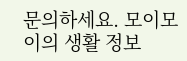문의하세요. 모이모이의 생활 정보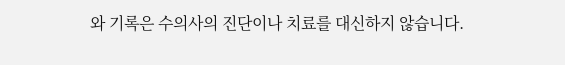와 기록은 수의사의 진단이나 치료를 대신하지 않습니다.